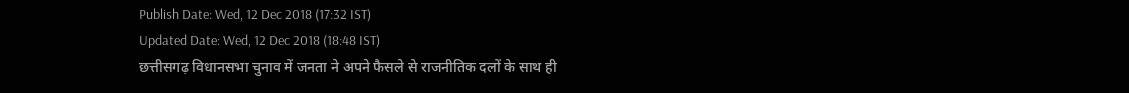Publish Date: Wed, 12 Dec 2018 (17:32 IST)
Updated Date: Wed, 12 Dec 2018 (18:48 IST)
छत्तीसगढ़ विधानसभा चुनाव में जनता ने अपने फैसले से राजनीतिक दलों के साथ ही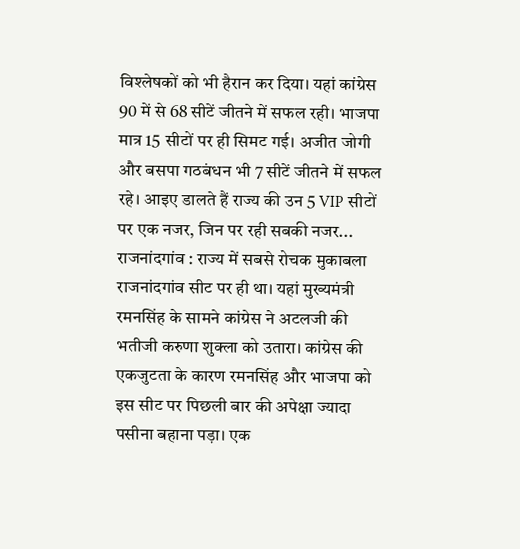विश्लेषकों को भी हैरान कर दिया। यहां कांग्रेस 90 में से 68 सीटें जीतने में सफल रही। भाजपा मात्र 15 सीटों पर ही सिमट गई। अजीत जोगी और बसपा गठबंधन भी 7 सीटें जीतने में सफल रहे। आइए डालते हैं राज्य की उन 5 VIP सीटों पर एक नजर, जिन पर रही सबकी नजर...
राजनांदगांव : राज्य में सबसे रोचक मुकाबला राजनांदगांव सीट पर ही था। यहां मुख्यमंत्री रमनसिंह के सामने कांग्रेस ने अटलजी की भतीजी करुणा शुक्ला को उतारा। कांग्रेस की एकजुटता के कारण रमनसिंह और भाजपा को इस सीट पर पिछली बार की अपेक्षा ज्यादा पसीना बहाना पड़ा। एक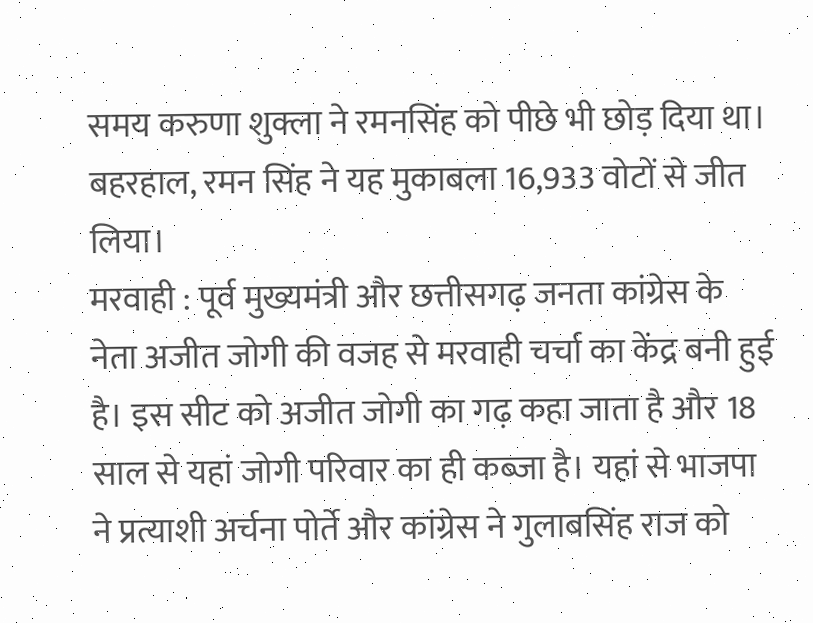समय करुणा शुक्ला ने रमनसिंह को पीछे भी छोड़ दिया था। बहरहाल, रमन सिंह ने यह मुकाबला 16,933 वोटों से जीत लिया।
मरवाही : पूर्व मुख्यमंत्री और छत्तीसगढ़ जनता कांग्रेस के नेता अजीत जोगी की वजह से मरवाही चर्चा का केंद्र बनी हुई है। इस सीट को अजीत जोगी का गढ़ कहा जाता है और 18 साल से यहां जोगी परिवार का ही कब्जा है। यहां से भाजपा ने प्रत्याशी अर्चना पोर्ते और कांग्रेस ने गुलाबसिंह राज को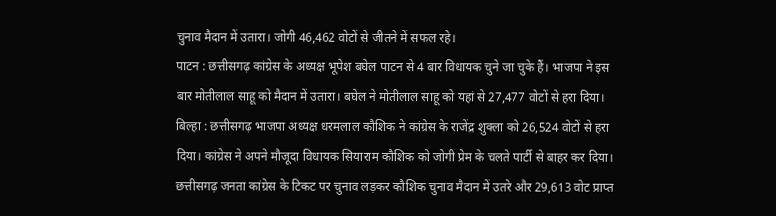चुनाव मैदान में उतारा। जोगी 46,462 वोटों से जीतने में सफल रहे।
पाटन : छत्तीसगढ़ कांग्रेस के अध्यक्ष भूपेश बघेल पाटन से 4 बार विधायक चुने जा चुके हैं। भाजपा ने इस बार मोतीलाल साहू को मैदान में उतारा। बघेल ने मोतीलाल साहू को यहां से 27,477 वोटों से हरा दिया।
बिल्हा : छत्तीसगढ़ भाजपा अध्यक्ष धरमलाल कौशिक ने कांग्रेस के राजेंद्र शुक्ला को 26,524 वोटों से हरा दिया। कांग्रेस ने अपने मौजूदा विधायक सियाराम कौशिक को जोगी प्रेम के चलते पार्टी से बाहर कर दिया। छत्तीसगढ़ जनता कांग्रेस के टिकट पर चुनाव लड़कर कौशिक चुनाव मैदान में उतरे और 29,613 वोट प्राप्त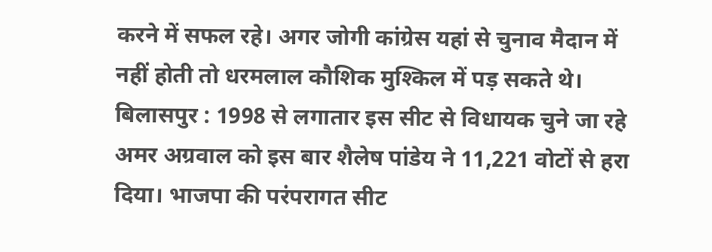करने में सफल रहे। अगर जोगी कांग्रेस यहां से चुनाव मैदान में नहीं होती तो धरमलाल कौशिक मुश्किल में पड़ सकते थे।
बिलासपुर : 1998 से लगातार इस सीट से विधायक चुने जा रहे अमर अग्रवाल को इस बार शैलेष पांडेय ने 11,221 वोटों से हरा दिया। भाजपा की परंपरागत सीट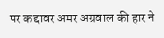पर कद्दावर अमर अग्रवाल की हार ने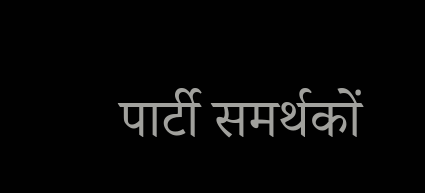पार्टी समर्थकों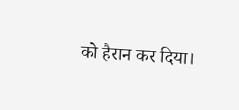को हैरान कर दिया।